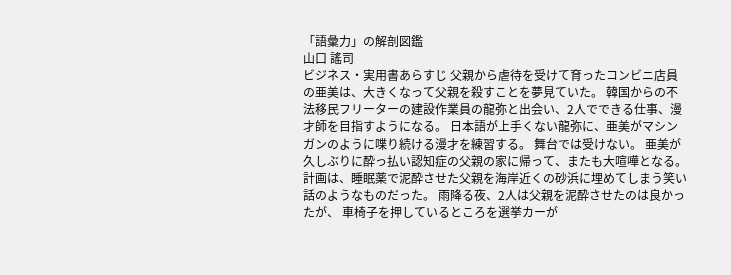「語彙力」の解剖図鑑
山口 謠司
ビジネス・実用書あらすじ 父親から虐待を受けて育ったコンビニ店員の亜美は、大きくなって父親を殺すことを夢見ていた。 韓国からの不法移民フリーターの建設作業員の龍弥と出会い、2人でできる仕事、漫才師を目指すようになる。 日本語が上手くない龍弥に、亜美がマシンガンのように喋り続ける漫才を練習する。 舞台では受けない。 亜美が久しぶりに酔っ払い認知症の父親の家に帰って、またも大喧嘩となる。 計画は、睡眠薬で泥酔させた父親を海岸近くの砂浜に埋めてしまう笑い話のようなものだった。 雨降る夜、2人は父親を泥酔させたのは良かったが、 車椅子を押しているところを選挙カーが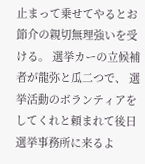止まって乗せてやるとお節介の親切無理強いを受ける。 選挙カーの立候補者が龍弥と瓜二つで、 選挙活動のボランティアをしてくれと頼まれて後日選挙事務所に来るよ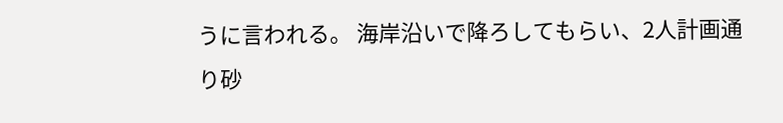うに言われる。 海岸沿いで降ろしてもらい、2人計画通り砂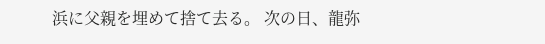浜に父親を埋めて捨て去る。 次の日、龍弥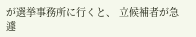が選挙事務所に行くと、 立候補者が急遽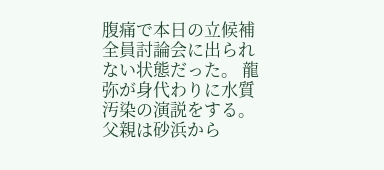腹痛で本日の立候補全員討論会に出られない状態だった。 龍弥が身代わりに水質汚染の演説をする。 父親は砂浜から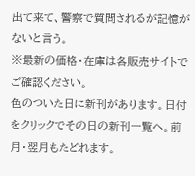出て来て、警察で質問されるが記憶がないと言う。
※最新の価格・在庫は各販売サイトでご確認ください。
色のついた日に新刊があります。日付をクリックでその日の新刊一覧へ。前月・翌月もたどれます。